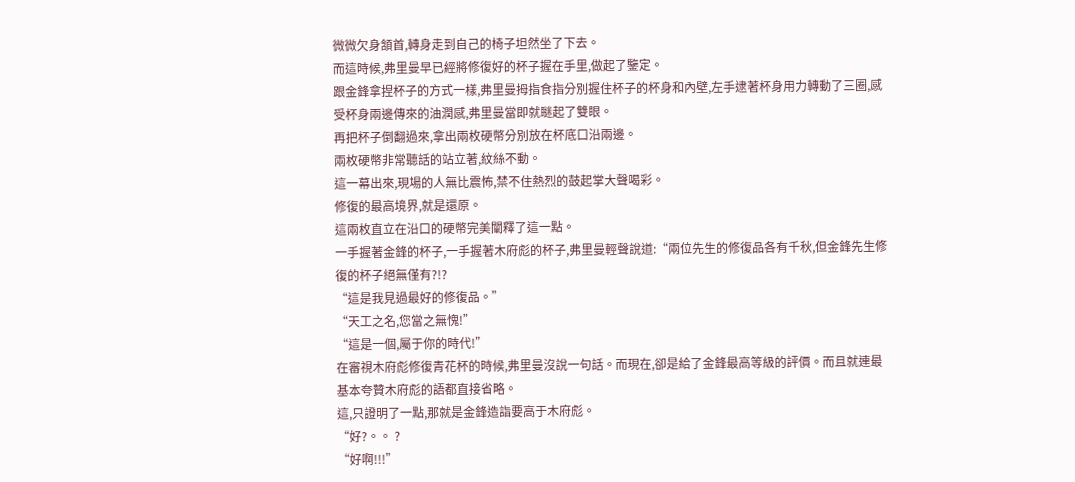微微欠身頷首,轉身走到自己的椅子坦然坐了下去。
而這時候,弗里曼早已經將修復好的杯子握在手里,做起了鑒定。
跟金鋒拿捏杯子的方式一樣,弗里曼拇指食指分別握住杯子的杯身和內壁,左手逮著杯身用力轉動了三圈,感受杯身兩邊傳來的油潤感,弗里曼當即就瞇起了雙眼。
再把杯子倒翻過來,拿出兩枚硬幣分別放在杯底口沿兩邊。
兩枚硬幣非常聽話的站立著,紋絲不動。
這一幕出來,現場的人無比震怖,禁不住熱烈的鼓起掌大聲喝彩。
修復的最高境界,就是還原。
這兩枚直立在沿口的硬幣完美闡釋了這一點。
一手握著金鋒的杯子,一手握著木府彪的杯子,弗里曼輕聲說道:“兩位先生的修復品各有千秋,但金鋒先生修復的杯子絕無僅有?!?
“這是我見過最好的修復品。”
“天工之名,您當之無愧!”
“這是一個,屬于你的時代!”
在審視木府彪修復青花杯的時候,弗里曼沒說一句話。而現在,卻是給了金鋒最高等級的評價。而且就連最基本夸贊木府彪的語都直接省略。
這,只證明了一點,那就是金鋒造詣要高于木府彪。
“好?。。 ?
“好啊!!!”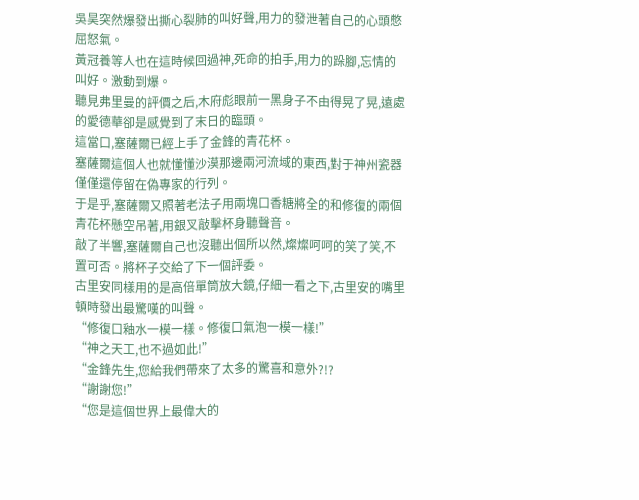吳昊突然爆發出撕心裂肺的叫好聲,用力的發泄著自己的心頭憋屈怒氣。
黃冠養等人也在這時候回過神,死命的拍手,用力的跺腳,忘情的叫好。激動到爆。
聽見弗里曼的評價之后,木府彪眼前一黑身子不由得晃了晃,遠處的愛德華卻是感覺到了末日的臨頭。
這當口,塞薩爾已經上手了金鋒的青花杯。
塞薩爾這個人也就懂懂沙漠那邊兩河流域的東西,對于神州瓷器僅僅還停留在偽專家的行列。
于是乎,塞薩爾又照著老法子用兩塊口香糖將全的和修復的兩個青花杯懸空吊著,用銀叉敲擊杯身聽聲音。
敲了半響,塞薩爾自己也沒聽出個所以然,燦燦呵呵的笑了笑,不置可否。將杯子交給了下一個評委。
古里安同樣用的是高倍單筒放大鏡,仔細一看之下,古里安的嘴里頓時發出最驚嘆的叫聲。
“修復口釉水一模一樣。修復口氣泡一模一樣!”
“神之天工,也不過如此!”
“金鋒先生,您給我們帶來了太多的驚喜和意外?!?
“謝謝您!”
“您是這個世界上最偉大的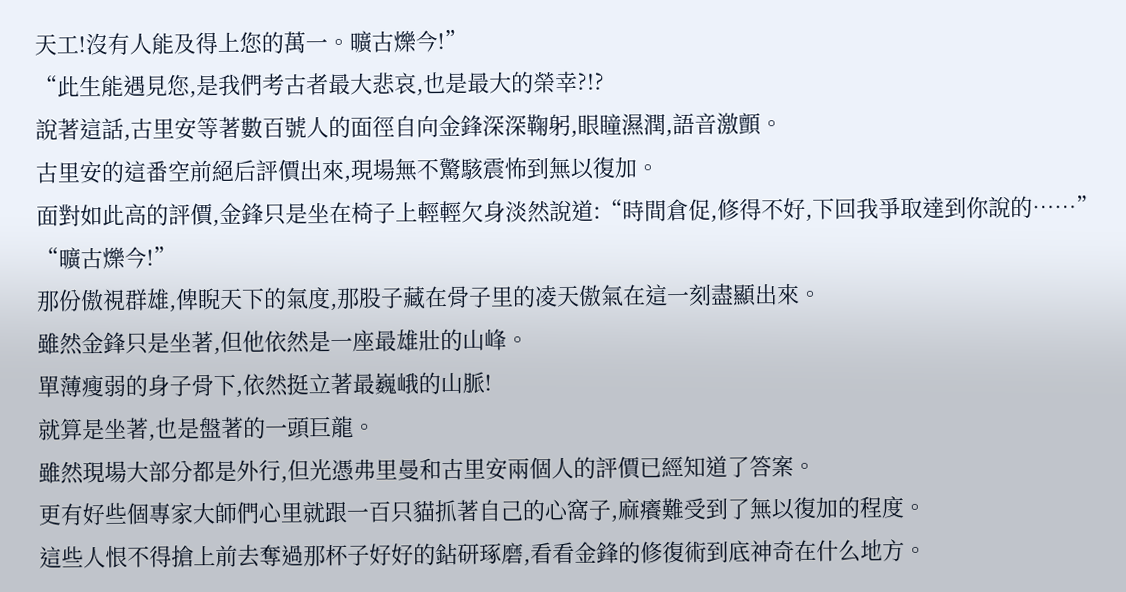天工!沒有人能及得上您的萬一。曠古爍今!”
“此生能遇見您,是我們考古者最大悲哀,也是最大的榮幸?!?
說著這話,古里安等著數百號人的面徑自向金鋒深深鞠躬,眼瞳濕潤,語音激顫。
古里安的這番空前絕后評價出來,現場無不驚駭震怖到無以復加。
面對如此高的評價,金鋒只是坐在椅子上輕輕欠身淡然說道:“時間倉促,修得不好,下回我爭取達到你說的……”
“曠古爍今!”
那份傲視群雄,俾睨天下的氣度,那股子藏在骨子里的凌天傲氣在這一刻盡顯出來。
雖然金鋒只是坐著,但他依然是一座最雄壯的山峰。
單薄瘦弱的身子骨下,依然挺立著最巍峨的山脈!
就算是坐著,也是盤著的一頭巨龍。
雖然現場大部分都是外行,但光憑弗里曼和古里安兩個人的評價已經知道了答案。
更有好些個專家大師們心里就跟一百只貓抓著自己的心窩子,麻癢難受到了無以復加的程度。
這些人恨不得搶上前去奪過那杯子好好的鉆研琢磨,看看金鋒的修復術到底神奇在什么地方。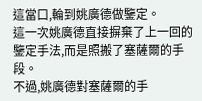這當口,輪到姚廣德做鑒定。
這一次姚廣德直接摒棄了上一回的鑒定手法,而是照搬了塞薩爾的手段。
不過,姚廣德對塞薩爾的手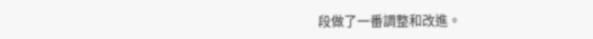段做了一番調整和改進。